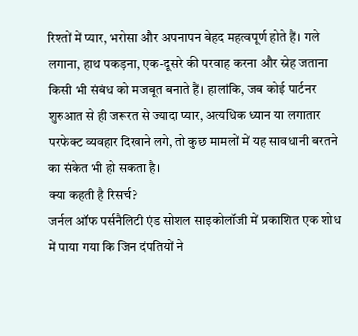रिश्तों में प्यार, भरोसा और अपनापन बेहद महत्वपूर्ण होते हैं। गले लगाना, हाथ पकड़ना, एक-दूसरे की परवाह करना और स्नेह जताना किसी भी संबंध को मजबूत बनाते हैं। हालांकि, जब कोई पार्टनर शुरुआत से ही जरूरत से ज्यादा प्यार, अत्यधिक ध्यान या लगातार परफेक्ट व्यवहार दिखाने लगे, तो कुछ मामलों में यह सावधानी बरतने का संकेत भी हो सकता है।
क्या कहती है रिसर्च?
जर्नल ऑफ पर्सनैलिटी एंड सोशल साइकोलॉजी में प्रकाशित एक शोध में पाया गया कि जिन दंपतियों ने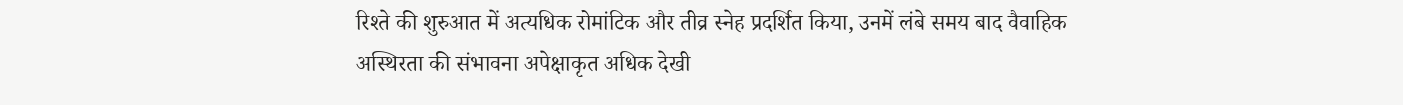रिश्ते की शुरुआत में अत्यधिक रोमांटिक और तीव्र स्नेह प्रदर्शित किया, उनमें लंबे समय बाद वैवाहिक अस्थिरता की संभावना अपेक्षाकृत अधिक देखी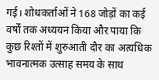गई। शोधकर्ताओं ने 168 जोड़ों का कई वर्षों तक अध्ययन किया और पाया कि कुछ रिश्तों में शुरुआती दौर का अत्यधिक भावनात्मक उत्साह समय के साथ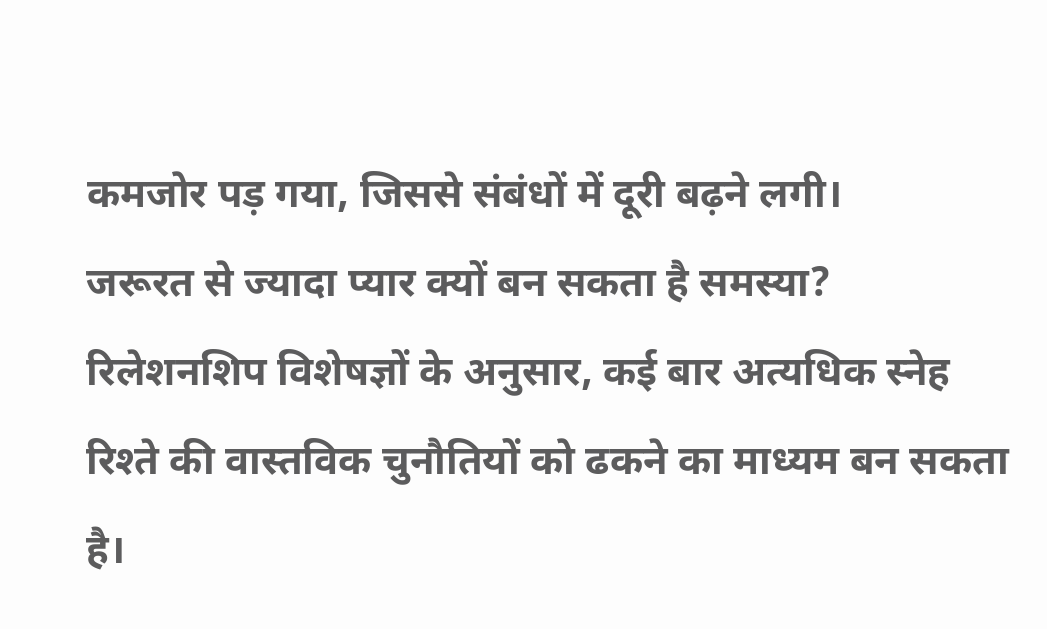कमजोर पड़ गया, जिससे संबंधों में दूरी बढ़ने लगी।
जरूरत से ज्यादा प्यार क्यों बन सकता है समस्या?
रिलेशनशिप विशेषज्ञों के अनुसार, कई बार अत्यधिक स्नेह रिश्ते की वास्तविक चुनौतियों को ढकने का माध्यम बन सकता है।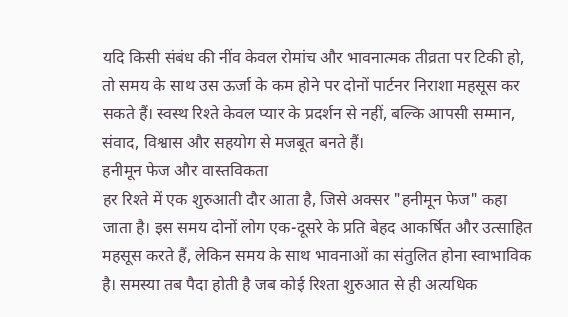यदि किसी संबंध की नींव केवल रोमांच और भावनात्मक तीव्रता पर टिकी हो, तो समय के साथ उस ऊर्जा के कम होने पर दोनों पार्टनर निराशा महसूस कर सकते हैं। स्वस्थ रिश्ते केवल प्यार के प्रदर्शन से नहीं, बल्कि आपसी सम्मान, संवाद, विश्वास और सहयोग से मजबूत बनते हैं।
हनीमून फेज और वास्तविकता
हर रिश्ते में एक शुरुआती दौर आता है, जिसे अक्सर "हनीमून फेज" कहा जाता है। इस समय दोनों लोग एक-दूसरे के प्रति बेहद आकर्षित और उत्साहित महसूस करते हैं, लेकिन समय के साथ भावनाओं का संतुलित होना स्वाभाविक है। समस्या तब पैदा होती है जब कोई रिश्ता शुरुआत से ही अत्यधिक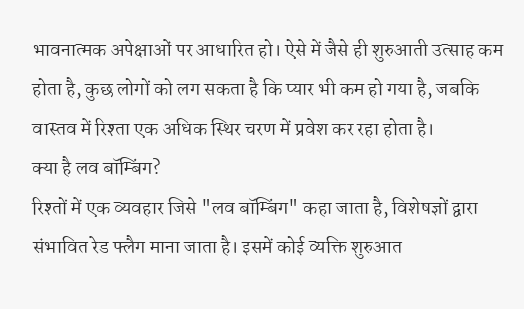भावनात्मक अपेक्षाओं पर आधारित हो। ऐसे में जैसे ही शुरुआती उत्साह कम होता है, कुछ लोगों को लग सकता है कि प्यार भी कम हो गया है, जबकि वास्तव में रिश्ता एक अधिक स्थिर चरण में प्रवेश कर रहा होता है।
क्या है लव बॉम्बिंग?
रिश्तों में एक व्यवहार जिसे "लव बॉम्बिंग" कहा जाता है, विशेषज्ञों द्वारा संभावित रेड फ्लैग माना जाता है। इसमें कोई व्यक्ति शुरुआत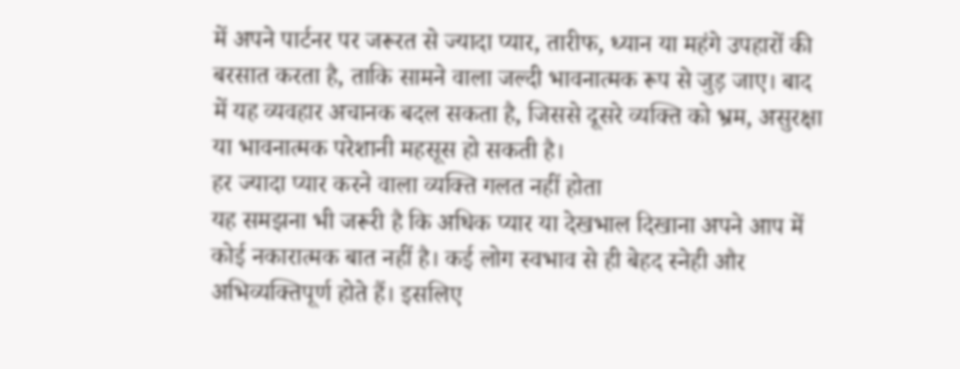में अपने पार्टनर पर जरूरत से ज्यादा प्यार, तारीफ, ध्यान या महंगे उपहारों की बरसात करता है, ताकि सामने वाला जल्दी भावनात्मक रूप से जुड़ जाए। बाद में यह व्यवहार अचानक बदल सकता है, जिससे दूसरे व्यक्ति को भ्रम, असुरक्षा या भावनात्मक परेशानी महसूस हो सकती है।
हर ज्यादा प्यार करने वाला व्यक्ति गलत नहीं होता
यह समझना भी जरूरी है कि अधिक प्यार या देखभाल दिखाना अपने आप में कोई नकारात्मक बात नहीं है। कई लोग स्वभाव से ही बेहद स्नेही और अभिव्यक्तिपूर्ण होते हैं। इसलिए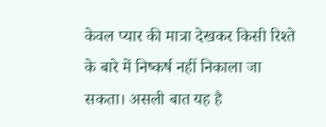केवल प्यार की मात्रा देखकर किसी रिश्ते के बारे में निष्कर्ष नहीं निकाला जा सकता। असली बात यह है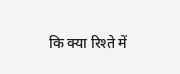कि क्या रिश्ते में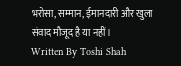भरोसा, सम्मान, ईमानदारी और खुला संवाद मौजूद है या नहीं।
Written By Toshi Shah